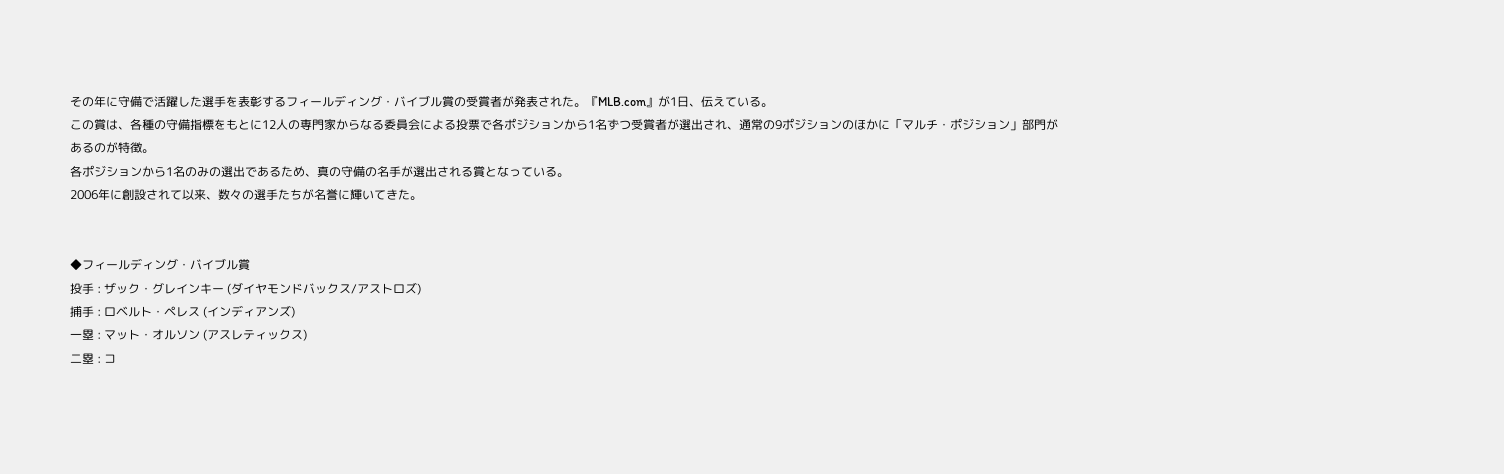その年に守備で活躍した選手を表彰するフィールディング・バイブル賞の受賞者が発表された。『MLB.com』が1日、伝えている。
この賞は、各種の守備指標をもとに12人の専門家からなる委員会による投票で各ポジションから1名ずつ受賞者が選出され、通常の9ポジションのほかに「マルチ・ポジション」部門があるのが特徴。
各ポジションから1名のみの選出であるため、真の守備の名手が選出される賞となっている。
2006年に創設されて以来、数々の選手たちが名誉に輝いてきた。


◆フィールディング・バイブル賞
投手 : ザック・グレインキー (ダイヤモンドバックス/アストロズ)
捕手 : ロベルト・ペレス (インディアンズ)
一塁 : マット・オルソン (アスレティックス)
二塁 : コ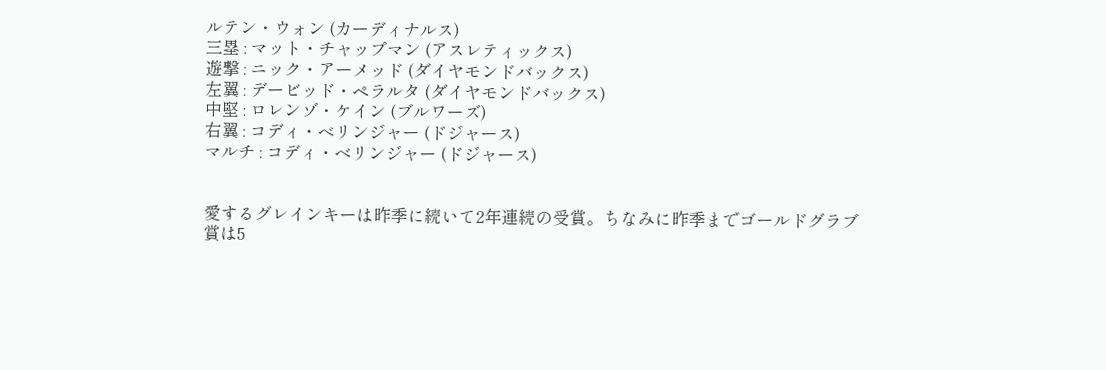ルテン・ウォン (カーディナルス)
三塁 : マット・チャップマン (アスレティックス)
遊撃 : ニック・アーメッド (ダイヤモンドバックス)
左翼 : デービッド・ペラルタ (ダイヤモンドバックス)
中堅 : ロレンゾ・ケイン (ブルワーズ)
右翼 : コディ・ベリンジャー (ドジャース)
マルチ : コディ・ベリンジャー (ドジャース)


愛するグレインキーは昨季に続いて2年連続の受賞。ちなみに昨季までゴールドグラブ賞は5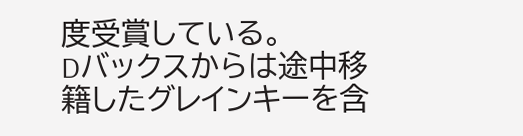度受賞している。
Dバックスからは途中移籍したグレインキーを含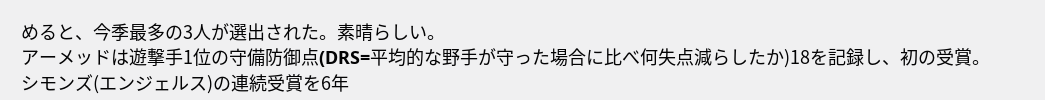めると、今季最多の3人が選出された。素晴らしい。
アーメッドは遊撃手1位の守備防御点(DRS=平均的な野手が守った場合に比べ何失点減らしたか)18を記録し、初の受賞。シモンズ(エンジェルス)の連続受賞を6年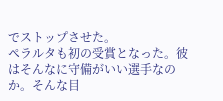でストップさせた。
ペラルタも初の受賞となった。彼はそんなに守備がいい選手なのか。そんな目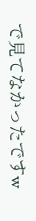で見てなかったですw